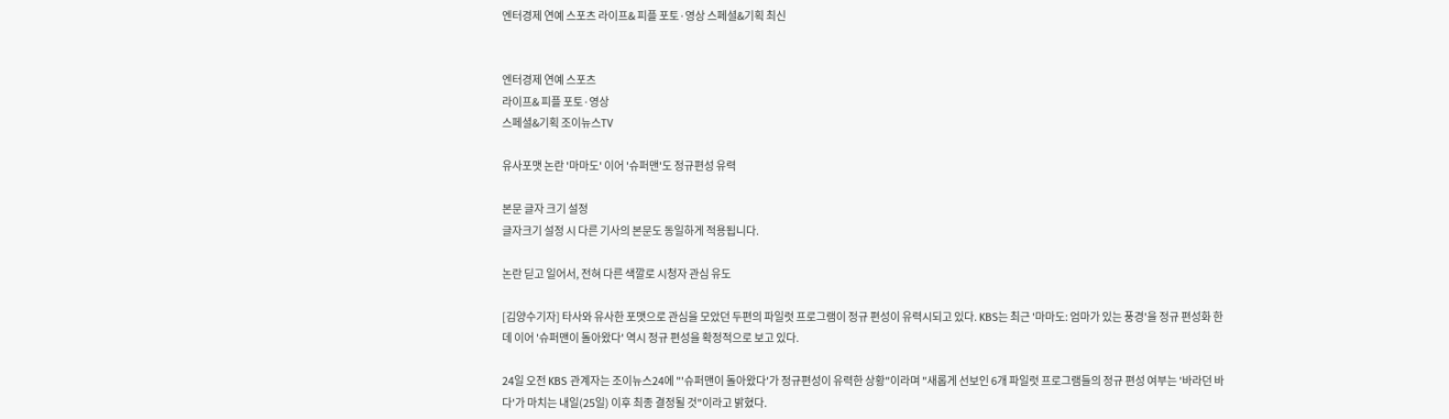엔터경제 연예 스포츠 라이프& 피플 포토·영상 스페셜&기획 최신


엔터경제 연예 스포츠
라이프& 피플 포토·영상
스페셜&기획 조이뉴스TV

유사포맷 논란 '마마도' 이어 '슈퍼맨'도 정규편성 유력

본문 글자 크기 설정
글자크기 설정 시 다른 기사의 본문도 동일하게 적용됩니다.

논란 딛고 일어서, 전혀 다른 색깔로 시청자 관심 유도

[김양수기자] 타사와 유사한 포맷으로 관심을 모았던 두편의 파일럿 프로그램이 정규 편성이 유력시되고 있다. KBS는 최근 '마마도: 엄마가 있는 풍경'을 정규 편성화 한데 이어 '슈퍼맨이 돌아왔다' 역시 정규 편성을 확정적으로 보고 있다.

24일 오전 KBS 관계자는 조이뉴스24에 "'슈퍼맨이 돌아왔다'가 정규편성이 유력한 상황"이라며 "새롭게 선보인 6개 파일럿 프로그램들의 정규 편성 여부는 '바라던 바다'가 마치는 내일(25일) 이후 최종 결정될 것"이라고 밝혔다.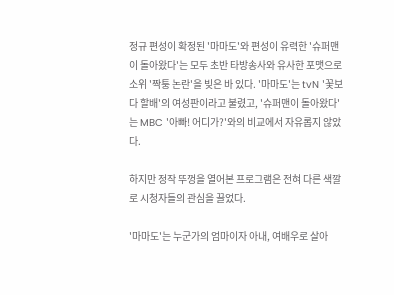정규 편성이 확정된 '마마도'와 편성이 유력한 '슈퍼맨이 돌아왔다'는 모두 초반 타방송사와 유사한 포맷으로 소위 '짝퉁 논란'을 빚은 바 있다. '마마도'는 tvN '꽃보다 할배'의 여성판이라고 불렸고, '슈퍼맨이 돌아왔다'는 MBC '아빠! 어디가?'와의 비교에서 자유롭지 않았다.

하지만 정작 뚜껑을 열어본 프로그램은 전혀 다른 색깔로 시청자들의 관심을 끌었다.

'마마도'는 누군가의 엄마이자 아내, 여배우로 살아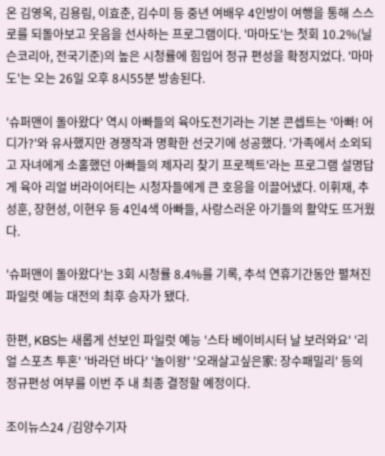온 김영옥, 김용림, 이효춘, 김수미 등 중년 여배우 4인방이 여행을 통해 스스로를 되돌아보고 웃음을 선사하는 프로그램이다. '마마도'는 첫회 10.2%(닐슨코리아, 전국기준)의 높은 시청률에 힘입어 정규 편성을 확정지었다. '마마도'는 오는 26일 오후 8시55분 방송된다.

'슈퍼맨이 돌아왔다' 역시 아빠들의 육아도전기라는 기본 콘셉트는 '아빠! 어디가?'와 유사했지만 경쟁작과 명확한 선긋기에 성공했다. '가족에서 소외되고 자녀에게 소홀했던 아빠들의 제자리 찾기 프로젝트'라는 프로그램 설명답게 육아 리얼 버라이어티는 시청자들에게 큰 호응을 이끌어냈다. 이휘재, 추성훈, 장현성, 이현우 등 4인4색 아빠들, 사랑스러운 아기들의 활약도 뜨거웠다.

'슈퍼맨이 돌아왔다'는 3회 시청률 8.4%를 기록, 추석 연휴기간동안 펼쳐진 파일럿 예능 대전의 최후 승자가 됐다.

한편, KBS는 새롭게 선보인 파일럿 예능 '스타 베이비시터 날 보러와요' '리얼 스포츠 투혼' '바라던 바다' '놀이왕' '오래살고싶은家: 장수패밀리' 등의 정규편성 여부를 이번 주 내 최종 결정할 예정이다.

조이뉴스24 /김양수기자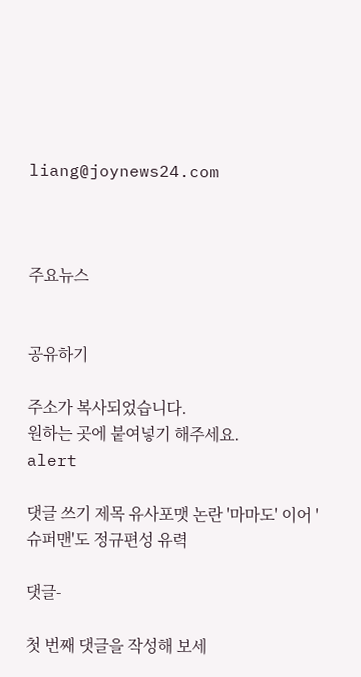liang@joynews24.com



주요뉴스


공유하기

주소가 복사되었습니다.
원하는 곳에 붙여넣기 해주세요.
alert

댓글 쓰기 제목 유사포맷 논란 '마마도' 이어 '슈퍼맨'도 정규편성 유력

댓글-

첫 번째 댓글을 작성해 보세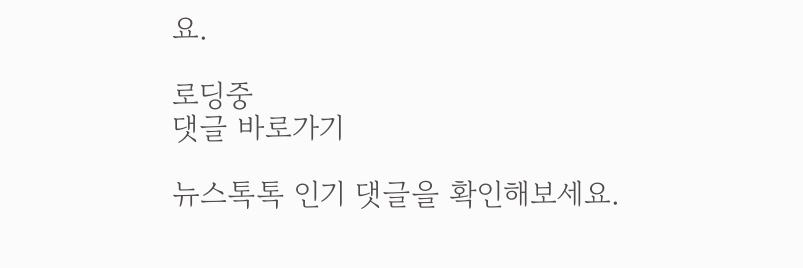요.

로딩중
댓글 바로가기

뉴스톡톡 인기 댓글을 확인해보세요.